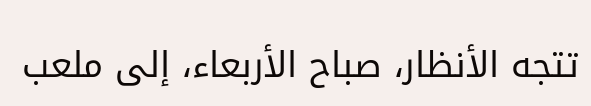تتجه الأنظار، صباح الأربعاء، إلى ملعب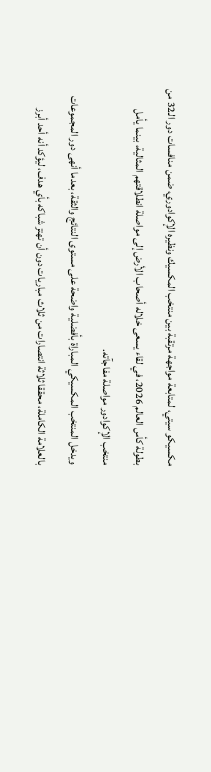مكسيكو سيتي، لمتابعة مواجهة مرتقبة بين منتخب المكسيك ونظيره الإكوادوري، ضمن منافسات دور الـ32 من بطولة كأس العالم 2026، في لقاء يسعى خلاله أصحاب الأرض إلى مواصلة انطلاقتهم المثالية، بينما يأمل منتخب الإكوادور مواصلة مفاجآته.
ويدخل المنتخب المكسيكي المباراة بأفضلية واضحة على مستوى النتائج والثقة، بعدما أنهى دور المجموعات بالعلامة الكاملة، محققا ثلاثة انتصارات من ثلاث مباريات دون أن تهتز شباكه بأي هدف، ليؤكد أنه أحد أبرز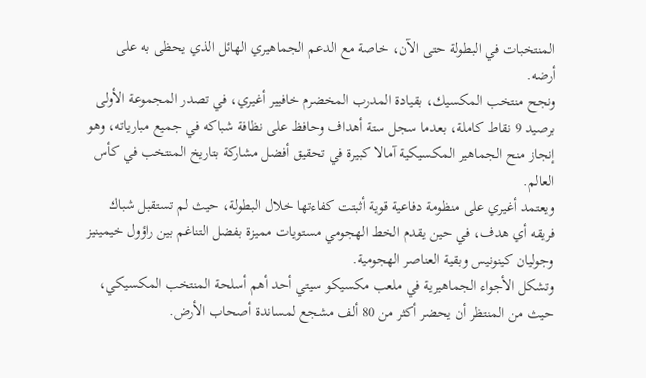المنتخبات في البطولة حتى الآن، خاصة مع الدعم الجماهيري الهائل الذي يحظى به على أرضه.
ونجح منتخب المكسيك، بقيادة المدرب المخضرم خافيير أغيري، في تصدر المجموعة الأولى برصيد 9 نقاط كاملة، بعدما سجل ستة أهداف وحافظ على نظافة شباكه في جميع مبارياته، وهو إنجاز منح الجماهير المكسيكية آمالا كبيرة في تحقيق أفضل مشاركة بتاريخ المنتخب في كأس العالم.
ويعتمد أغيري على منظومة دفاعية قوية أثبتت كفاءتها خلال البطولة، حيث لم تستقبل شباك فريقه أي هدف، في حين يقدم الخط الهجومي مستويات مميزة بفضل التناغم بين راؤول خيمينيز وجوليان كينونيس وبقية العناصر الهجومية.
وتشكل الأجواء الجماهيرية في ملعب مكسيكو سيتي أحد أهم أسلحة المنتخب المكسيكي، حيث من المنتظر أن يحضر أكثر من 80 ألف مشجع لمساندة أصحاب الأرض.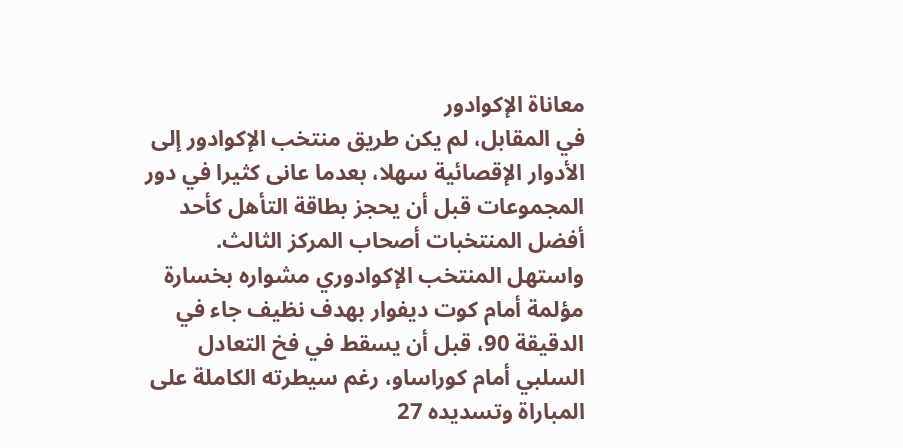معاناة الإكوادور
في المقابل، لم يكن طريق منتخب الإكوادور إلى الأدوار الإقصائية سهلا، بعدما عانى كثيرا في دور المجموعات قبل أن يحجز بطاقة التأهل كأحد أفضل المنتخبات أصحاب المركز الثالث.
واستهل المنتخب الإكوادوري مشواره بخسارة مؤلمة أمام كوت ديفوار بهدف نظيف جاء في الدقيقة 90، قبل أن يسقط في فخ التعادل السلبي أمام كوراساو، رغم سيطرته الكاملة على المباراة وتسديده 27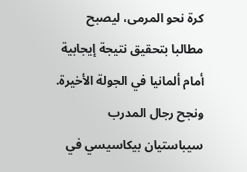كرة نحو المرمى، ليصبح مطالبا بتحقيق نتيجة إيجابية أمام ألمانيا في الجولة الأخيرة.
ونجح رجال المدرب سيباستيان بيكاسيسي في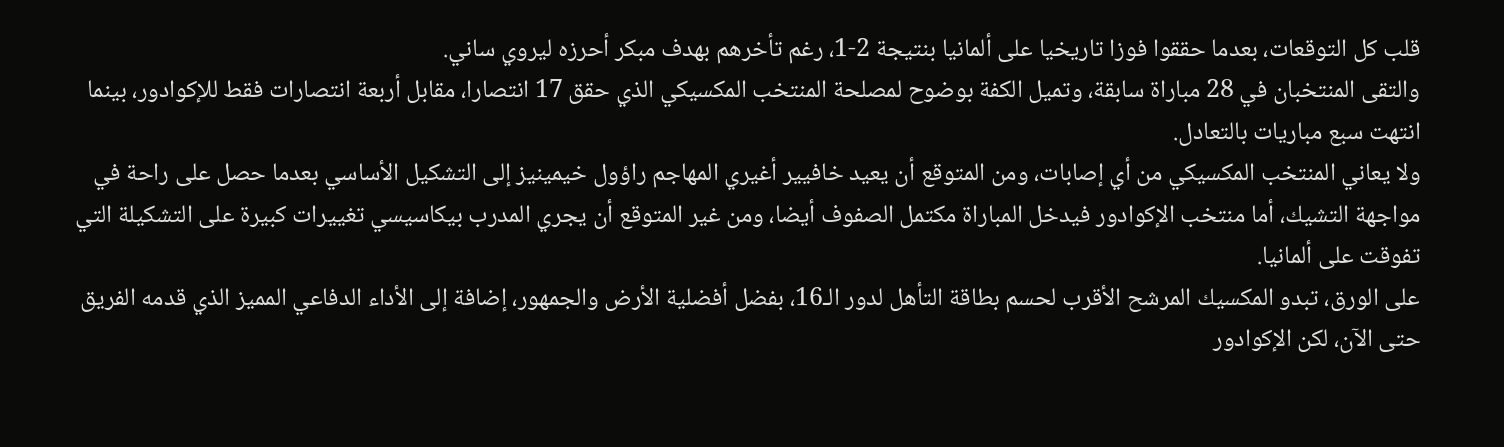قلب كل التوقعات، بعدما حققوا فوزا تاريخيا على ألمانيا بنتيجة 2-1، رغم تأخرهم بهدف مبكر أحرزه ليروي ساني.
والتقى المنتخبان في 28 مباراة سابقة، وتميل الكفة بوضوح لمصلحة المنتخب المكسيكي الذي حقق 17 انتصارا، مقابل أربعة انتصارات فقط للإكوادور، بينما انتهت سبع مباريات بالتعادل.
ولا يعاني المنتخب المكسيكي من أي إصابات، ومن المتوقع أن يعيد خافيير أغيري المهاجم راؤول خيمينيز إلى التشكيل الأساسي بعدما حصل على راحة في مواجهة التشيك، أما منتخب الإكوادور فيدخل المباراة مكتمل الصفوف أيضا، ومن غير المتوقع أن يجري المدرب بيكاسيسي تغييرات كبيرة على التشكيلة التي تفوقت على ألمانيا.
على الورق، تبدو المكسيك المرشح الأقرب لحسم بطاقة التأهل لدور الـ16، بفضل أفضلية الأرض والجمهور، إضافة إلى الأداء الدفاعي المميز الذي قدمه الفريق حتى الآن، لكن الإكوادور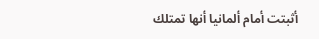أثبتت أمام ألمانيا أنها تمتلك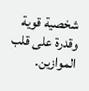شخصية قوية وقدرة على قلب الموازين.